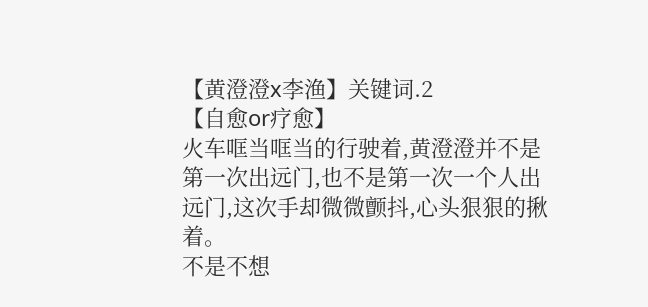【黄澄澄x李渔】关键词.2
【自愈or疗愈】
火车哐当哐当的行驶着,黄澄澄并不是第一次出远门,也不是第一次一个人出远门,这次手却微微颤抖,心头狠狠的揪着。
不是不想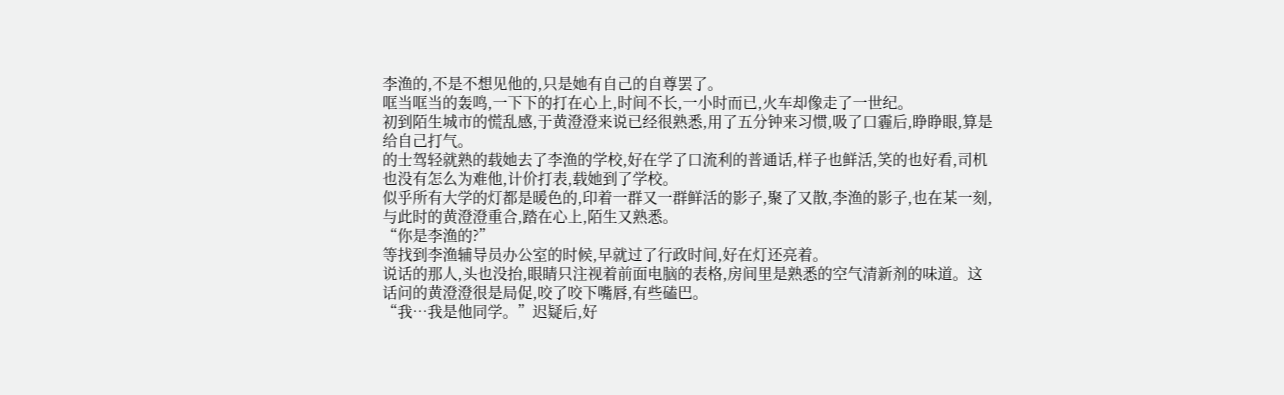李渔的,不是不想见他的,只是她有自己的自尊罢了。
哐当哐当的轰鸣,一下下的打在心上,时间不长,一小时而已,火车却像走了一世纪。
初到陌生城市的慌乱感,于黄澄澄来说已经很熟悉,用了五分钟来习惯,吸了口霾后,睁睁眼,算是给自己打气。
的士驾轻就熟的载她去了李渔的学校,好在学了口流利的普通话,样子也鲜活,笑的也好看,司机也没有怎么为难他,计价打表,载她到了学校。
似乎所有大学的灯都是暖色的,印着一群又一群鲜活的影子,聚了又散,李渔的影子,也在某一刻,与此时的黄澄澄重合,踏在心上,陌生又熟悉。
“你是李渔的?”
等找到李渔辅导员办公室的时候,早就过了行政时间,好在灯还亮着。
说话的那人,头也没抬,眼睛只注视着前面电脑的表格,房间里是熟悉的空气清新剂的味道。这话问的黄澄澄很是局促,咬了咬下嘴唇,有些磕巴。
“我…我是他同学。”迟疑后,好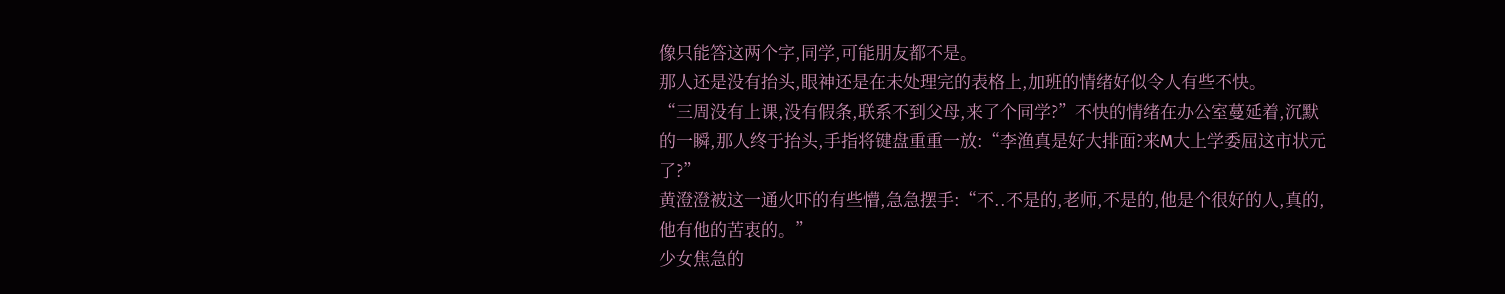像只能答这两个字,同学,可能朋友都不是。
那人还是没有抬头,眼神还是在未处理完的表格上,加班的情绪好似令人有些不快。
“三周没有上课,没有假条,联系不到父母,来了个同学?”不快的情绪在办公室蔓延着,沉默的一瞬,那人终于抬头,手指将键盘重重一放:“李渔真是好大排面?来M大上学委屈这市状元了?”
黄澄澄被这一通火吓的有些懵,急急摆手:“不..不是的,老师,不是的,他是个很好的人,真的,他有他的苦衷的。”
少女焦急的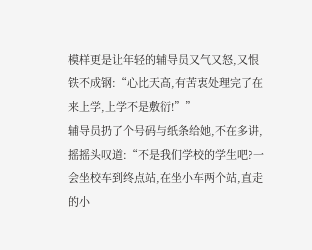模样更是让年轻的辅导员又气又怒,又恨铁不成钢:“心比天高,有苦衷处理完了在来上学,上学不是敷衍!””
辅导员扔了个号码与纸条给她,不在多讲,摇摇头叹道:“不是我们学校的学生吧?一会坐校车到终点站,在坐小车两个站,直走的小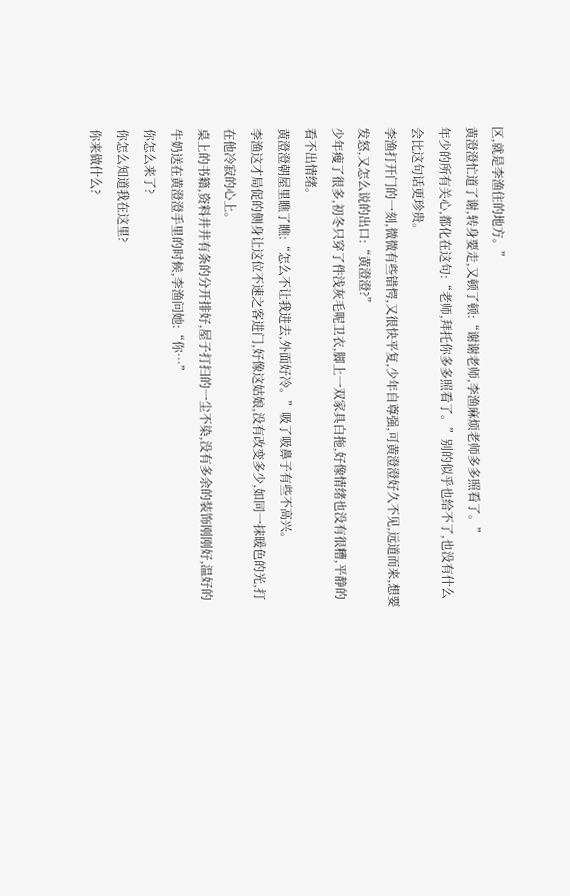区,就是李渔住的地方。”
黄澄澄忙道了谢,转身要走,又顿了顿:“谢谢老师,李渔麻烦老师多多照看了。”
年少的所有关心,都化在这句:“老师,拜托你多多照看了。”别的似乎也给不了,也没有什么会比这句话更珍贵。
李渔打开门的一刻,微微有些错愕,又很快平复,少年自尊强,可黄澄澄好久不见,远道而来,想要发怒,又怎么说的出口:“黄澄澄?”
少年瘦了很多,初冬只穿了件浅灰毛呢卫衣,脚上一双家具白拖,好像情绪也没有很糟,平静的看不出情绪。
黄澄澄朝屋里瞧了瞧:“怎么不让我进去,外面好冷。”吸了吸鼻子有些不高兴。
李渔这才局促的侧身让这位不速之客进门,好像这姑娘,没有改变多少,如同一抹暖色的光,打在他冷寂的心上。
桌上的书籍,资料井井有条的分开排好,屋子打扫的一尘不染,没有多余的装饰刚刚好,温好的牛奶送在黄澄澄手里的时候,李渔问她:“你…”
你怎么来了?
你怎么知道我在这里?
你来做什么?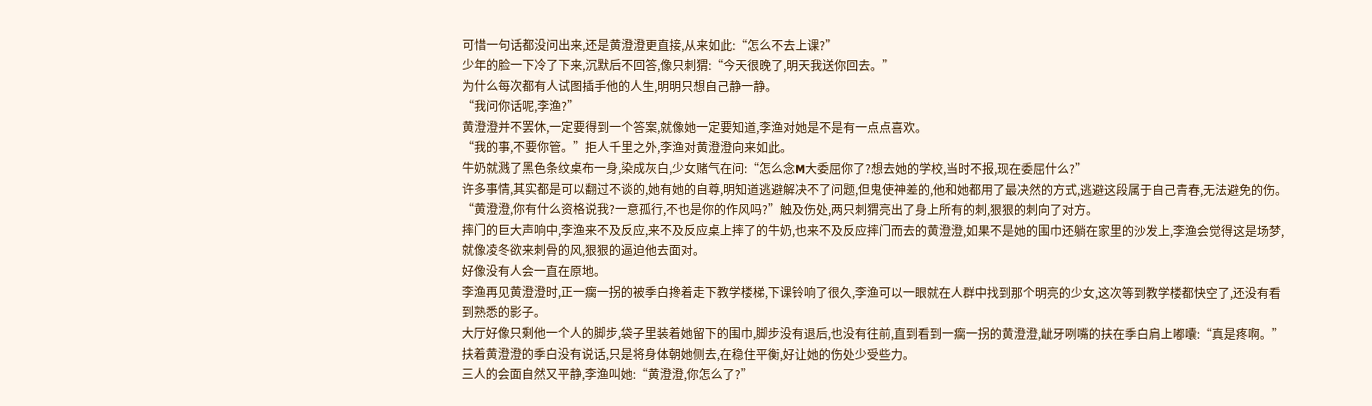可惜一句话都没问出来,还是黄澄澄更直接,从来如此:“怎么不去上课?”
少年的脸一下冷了下来,沉默后不回答,像只刺猬:“今天很晚了,明天我送你回去。”
为什么每次都有人试图插手他的人生,明明只想自己静一静。
“我问你话呢,李渔?”
黄澄澄并不罢休,一定要得到一个答案,就像她一定要知道,李渔对她是不是有一点点喜欢。
“我的事,不要你管。”拒人千里之外,李渔对黄澄澄向来如此。
牛奶就溅了黑色条纹桌布一身,染成灰白,少女赌气在问:“怎么念M大委屈你了?想去她的学校,当时不报,现在委屈什么?”
许多事情,其实都是可以翻过不谈的,她有她的自尊,明知道逃避解决不了问题,但鬼使神差的,他和她都用了最决然的方式,逃避这段属于自己青春,无法避免的伤。
“黄澄澄,你有什么资格说我?一意孤行,不也是你的作风吗?”触及伤处,两只刺猬亮出了身上所有的刺,狠狠的刺向了对方。
摔门的巨大声响中,李渔来不及反应,来不及反应桌上摔了的牛奶,也来不及反应摔门而去的黄澄澄,如果不是她的围巾还躺在家里的沙发上,李渔会觉得这是场梦,就像凌冬欲来刺骨的风,狠狠的逼迫他去面对。
好像没有人会一直在原地。
李渔再见黄澄澄时,正一瘸一拐的被季白搀着走下教学楼梯,下课铃响了很久,李渔可以一眼就在人群中找到那个明亮的少女,这次等到教学楼都快空了,还没有看到熟悉的影子。
大厅好像只剩他一个人的脚步,袋子里装着她留下的围巾,脚步没有退后,也没有往前,直到看到一瘸一拐的黄澄澄,龇牙咧嘴的扶在季白肩上嘟囔:“真是疼啊。”
扶着黄澄澄的季白没有说话,只是将身体朝她侧去,在稳住平衡,好让她的伤处少受些力。
三人的会面自然又平静,李渔叫她:“黄澄澄,你怎么了?”